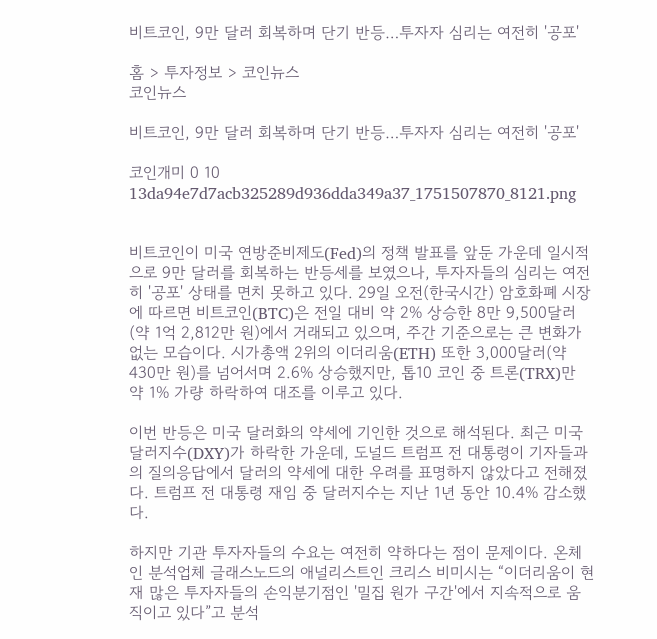비트코인, 9만 달러 회복하며 단기 반등…투자자 심리는 여전히 '공포'

홈 > 투자정보 > 코인뉴스
코인뉴스

비트코인, 9만 달러 회복하며 단기 반등…투자자 심리는 여전히 '공포'

코인개미 0 10
13da94e7d7acb325289d936dda349a37_1751507870_8121.png


비트코인이 미국 연방준비제도(Fed)의 정책 발표를 앞둔 가운데 일시적으로 9만 달러를 회복하는 반등세를 보였으나, 투자자들의 심리는 여전히 '공포' 상태를 면치 못하고 있다. 29일 오전(한국시간) 암호화폐 시장에 따르면 비트코인(BTC)은 전일 대비 약 2% 상승한 8만 9,500달러(약 1억 2,812만 원)에서 거래되고 있으며, 주간 기준으로는 큰 변화가 없는 모습이다. 시가총액 2위의 이더리움(ETH) 또한 3,000달러(약 430만 원)를 넘어서며 2.6% 상승했지만, 톱10 코인 중 트론(TRX)만 약 1% 가량 하락하여 대조를 이루고 있다.

이번 반등은 미국 달러화의 약세에 기인한 것으로 해석된다. 최근 미국 달러지수(DXY)가 하락한 가운데, 도널드 트럼프 전 대통령이 기자들과의 질의응답에서 달러의 약세에 대한 우려를 표명하지 않았다고 전해졌다. 트럼프 전 대통령 재임 중 달러지수는 지난 1년 동안 10.4% 감소했다.

하지만 기관 투자자들의 수요는 여전히 약하다는 점이 문제이다. 온체인 분석업체 글래스노드의 애널리스트인 크리스 비미시는 “이더리움이 현재 많은 투자자들의 손익분기점인 '밀집 원가 구간'에서 지속적으로 움직이고 있다”고 분석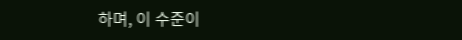하며, 이 수준이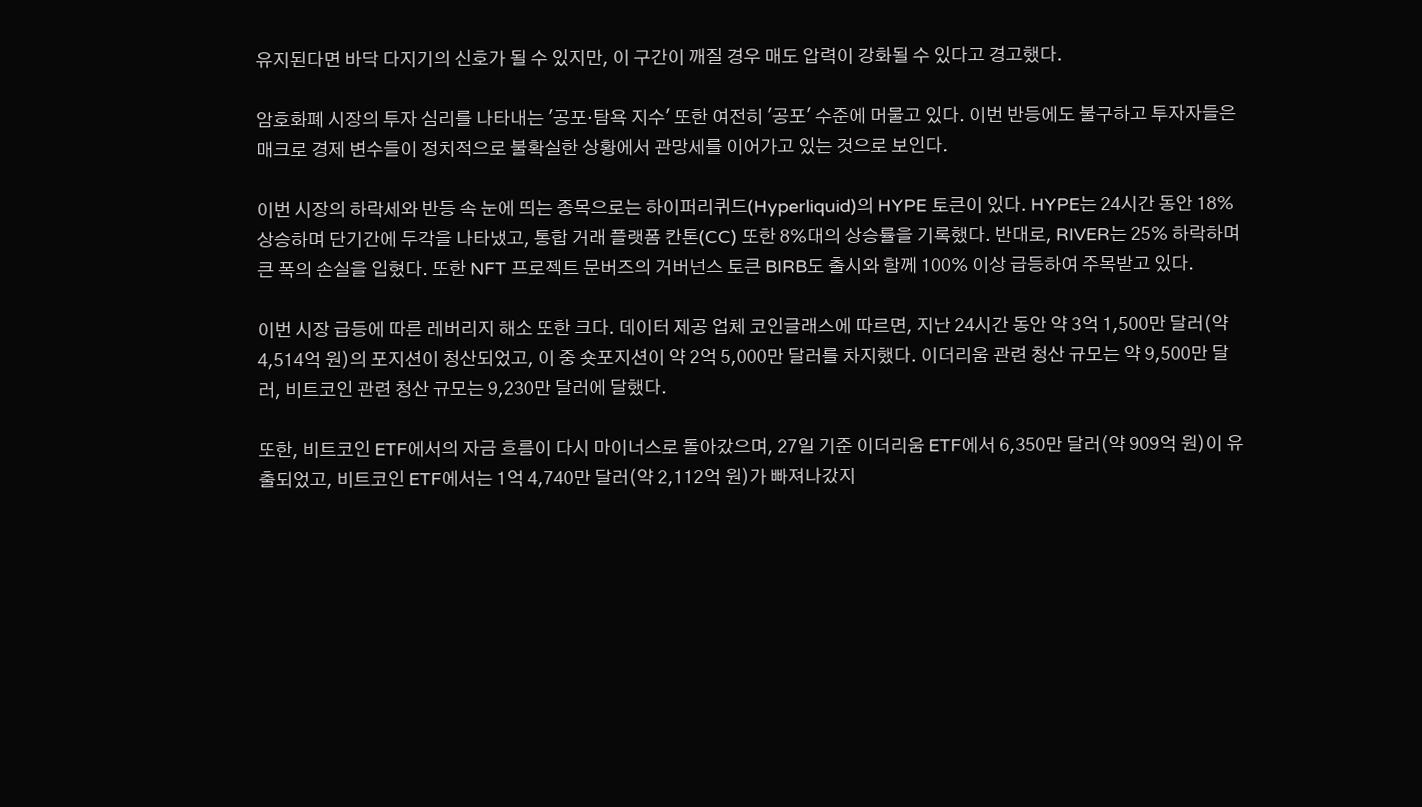유지된다면 바닥 다지기의 신호가 될 수 있지만, 이 구간이 깨질 경우 매도 압력이 강화될 수 있다고 경고했다.

암호화폐 시장의 투자 심리를 나타내는 '공포·탐욕 지수' 또한 여전히 '공포' 수준에 머물고 있다. 이번 반등에도 불구하고 투자자들은 매크로 경제 변수들이 정치적으로 불확실한 상황에서 관망세를 이어가고 있는 것으로 보인다.

이번 시장의 하락세와 반등 속 눈에 띄는 종목으로는 하이퍼리퀴드(Hyperliquid)의 HYPE 토큰이 있다. HYPE는 24시간 동안 18% 상승하며 단기간에 두각을 나타냈고, 통합 거래 플랫폼 칸톤(CC) 또한 8%대의 상승률을 기록했다. 반대로, RIVER는 25% 하락하며 큰 폭의 손실을 입혔다. 또한 NFT 프로젝트 문버즈의 거버넌스 토큰 BIRB도 출시와 함께 100% 이상 급등하여 주목받고 있다.

이번 시장 급등에 따른 레버리지 해소 또한 크다. 데이터 제공 업체 코인글래스에 따르면, 지난 24시간 동안 약 3억 1,500만 달러(약 4,514억 원)의 포지션이 청산되었고, 이 중 숏포지션이 약 2억 5,000만 달러를 차지했다. 이더리움 관련 청산 규모는 약 9,500만 달러, 비트코인 관련 청산 규모는 9,230만 달러에 달했다.

또한, 비트코인 ETF에서의 자금 흐름이 다시 마이너스로 돌아갔으며, 27일 기준 이더리움 ETF에서 6,350만 달러(약 909억 원)이 유출되었고, 비트코인 ETF에서는 1억 4,740만 달러(약 2,112억 원)가 빠져나갔지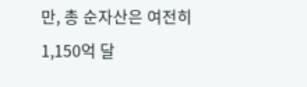만, 총 순자산은 여전히 1,150억 달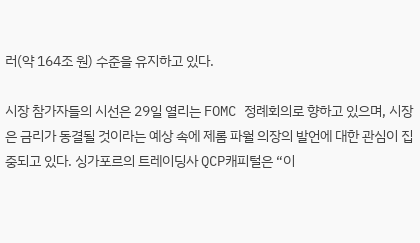러(약 164조 원) 수준을 유지하고 있다.

시장 참가자들의 시선은 29일 열리는 FOMC 정례회의로 향하고 있으며, 시장은 금리가 동결될 것이라는 예상 속에 제롬 파월 의장의 발언에 대한 관심이 집중되고 있다. 싱가포르의 트레이딩사 QCP캐피털은 “이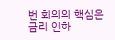번 회의의 핵심은 금리 인하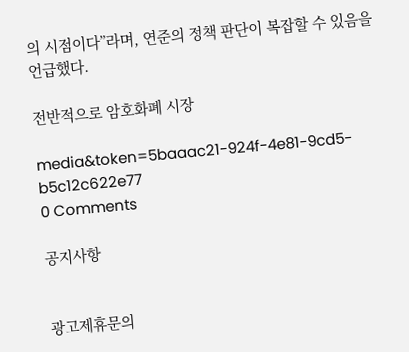의 시점이다”라며, 연준의 정책 판단이 복잡할 수 있음을 언급했다.

전반적으로 암호화폐 시장

media&token=5baaac21-924f-4e81-9cd5-b5c12c622e77
0 Comments

공지사항


광고제휴문의